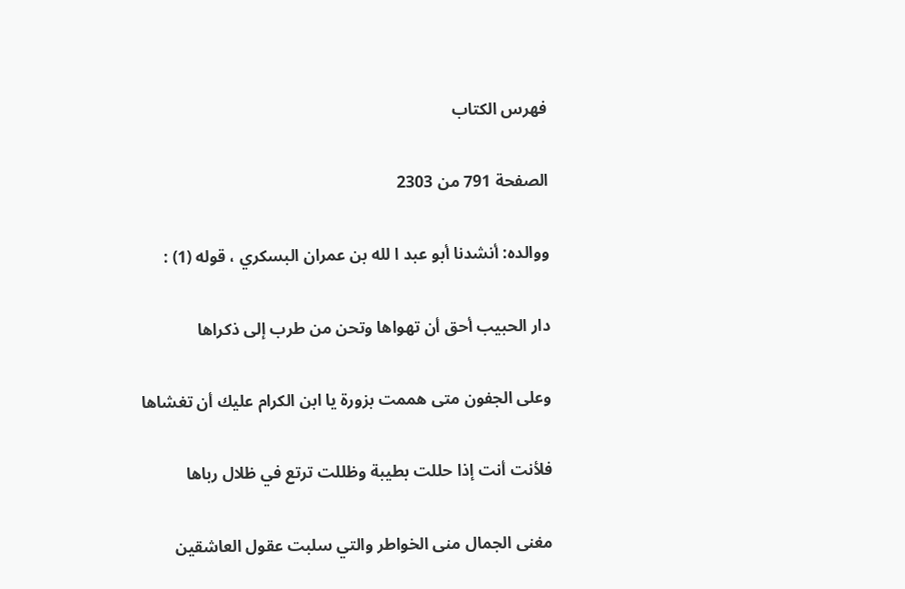فهرس الكتاب

الصفحة 791 من 2303

ووالده: أنشدنا أبو عبد ا لله بن عمران البسكري ، قوله (1) :

دار الحبيب أحق أن تهواها وتحن من طرب إلى ذكراها

وعلى الجفون متى هممت بزورة يا ابن الكرام عليك أن تغشاها

فلأنت أنت إذا حللت بطيبة وظللت ترتع في ظلال رباها

مغنى الجمال منى الخواطر والتي سلبت عقول العاشقين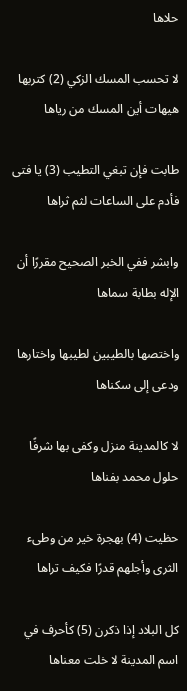حلاها

لا تحسب المسك الزكي (2) كتربها هيهات أين المسك من رياها

طابت فإن تبغي التطيب (3) يا فتى فأدم على الساعات لثم ثراها

وابشر ففي الخبر الصحيح مقررًا أن الإله بطابة سماها

واختصها بالطيبين لطيبها واختارها ودعى إلى سكناها

لا كالمدينة منزل وكفى بها شرفًا حلول محمد بفناها

حظيت (4) بهجرة خير من وطىء الثرى وأجلهم قدرًا فكيف تراها

كل البلاد إذا ذكرن (5) كأحرف في اسم المدينة لا خلت معناها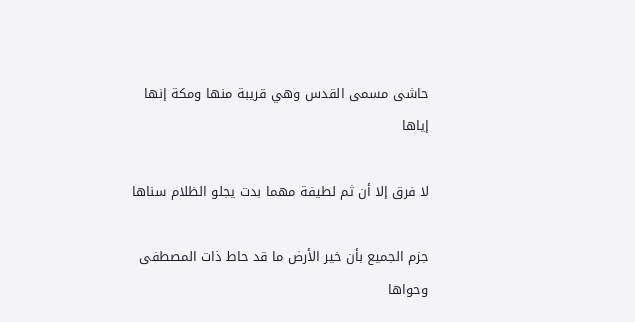حاشى مسمى القدس وهي قريبة منها ومكة إنها إياها

لا فرق إلا أن ثم لطيفة مهما بدت يجلو الظلام سناها

جزم الجميع بأن خير الأرض ما قد حاط ذات المصطفى وحواها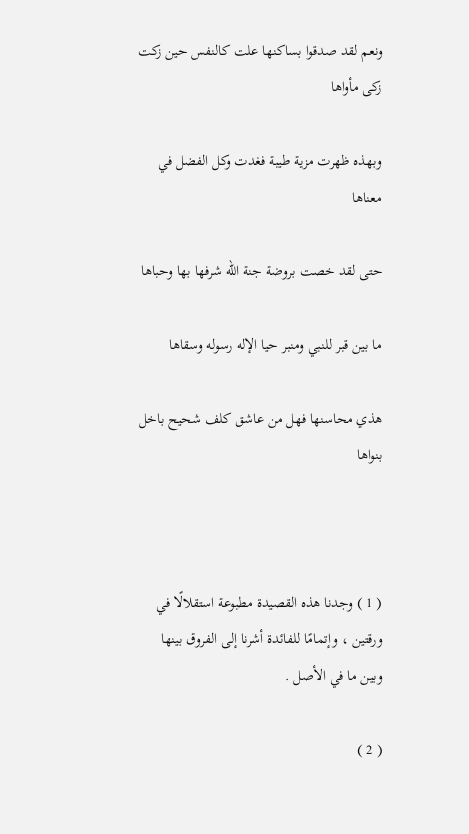ونعم لقد صدقوا بساكنها علت كالنفس حين زكت زكى مأواها

وبهذه ظهرت مزية طيبة فغدت وكل الفضل في معناها

حتى لقد خصت بروضة جنة الله شرفها بها وحباها

ما بين قبر للنبي ومنبر حيا الإله رسوله وسقاها

هذي محاسنها فهل من عاشق كلف شحيح باخل بنواها



( 1 ) وجدنا هذه القصيدة مطبوعة استقلالًا في ورقتين ، وإتمامًا للفائدة أشرنا إلى الفروق بينها وبين ما في الأصل .

( 2 )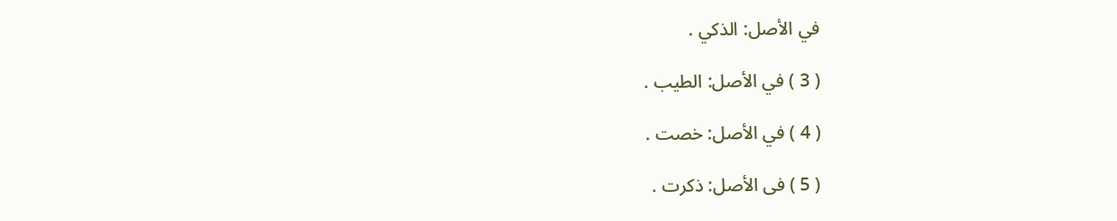في الأصل: الذكي .

( 3 ) في الأصل: الطيب .

( 4 ) في الأصل: خصت .

( 5 ) فى الأصل: ذكرت .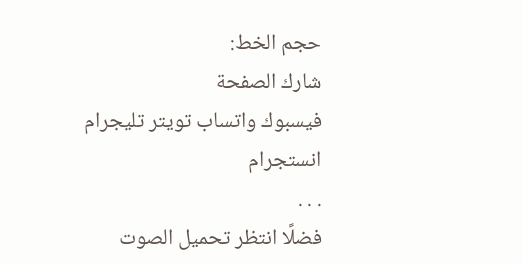حجم الخط:
شارك الصفحة
فيسبوك واتساب تويتر تليجرام انستجرام
. . .
فضلًا انتظر تحميل الصوت